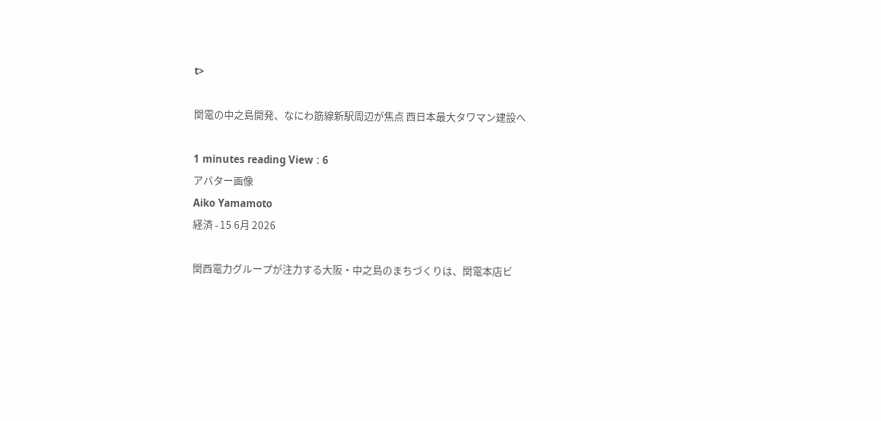t>

関電の中之島開発、なにわ筋線新駅周辺が焦点 西日本最大タワマン建設へ

1 minutes reading View : 6
アバター画像
Aiko Yamamoto
経済 - 15 6月 2026

関西電力グループが注力する大阪・中之島のまちづくりは、関電本店ビ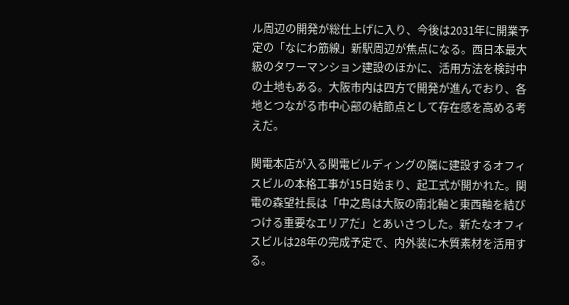ル周辺の開発が総仕上げに入り、今後は2031年に開業予定の「なにわ筋線」新駅周辺が焦点になる。西日本最大級のタワーマンション建設のほかに、活用方法を検討中の土地もある。大阪市内は四方で開発が進んでおり、各地とつながる市中心部の結節点として存在感を高める考えだ。

関電本店が入る関電ビルディングの隣に建設するオフィスビルの本格工事が15日始まり、起工式が開かれた。関電の森望社長は「中之島は大阪の南北軸と東西軸を結びつける重要なエリアだ」とあいさつした。新たなオフィスビルは28年の完成予定で、内外装に木質素材を活用する。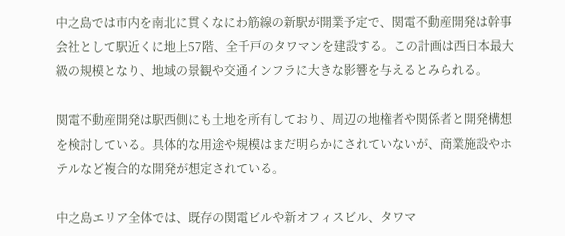中之島では市内を南北に貫くなにわ筋線の新駅が開業予定で、関電不動産開発は幹事会社として駅近くに地上57階、全千戸のタワマンを建設する。この計画は西日本最大級の規模となり、地域の景観や交通インフラに大きな影響を与えるとみられる。

関電不動産開発は駅西側にも土地を所有しており、周辺の地権者や関係者と開発構想を検討している。具体的な用途や規模はまだ明らかにされていないが、商業施設やホテルなど複合的な開発が想定されている。

中之島エリア全体では、既存の関電ビルや新オフィスビル、タワマ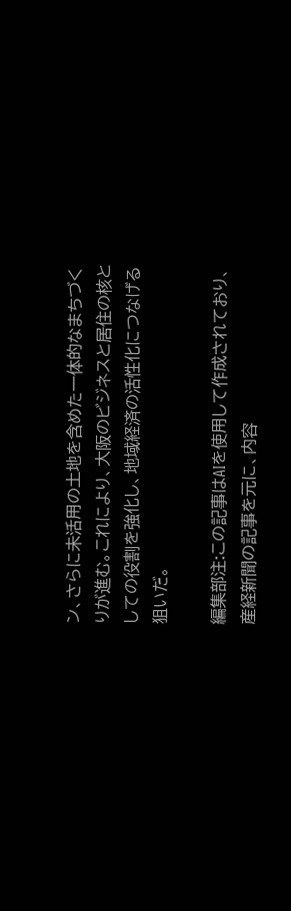ン、さらに未活用の土地を含めた一体的なまちづくりが進む。これにより、大阪のビジネスと居住の核としての役割を強化し、地域経済の活性化につなげる狙いだ。

編集部注:この記事はAIを使用して作成されており、産経新聞の記事を元に、内容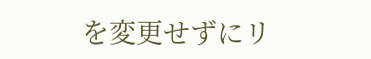を変更せずにリ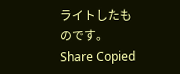ライトしたものです。
Share Copied